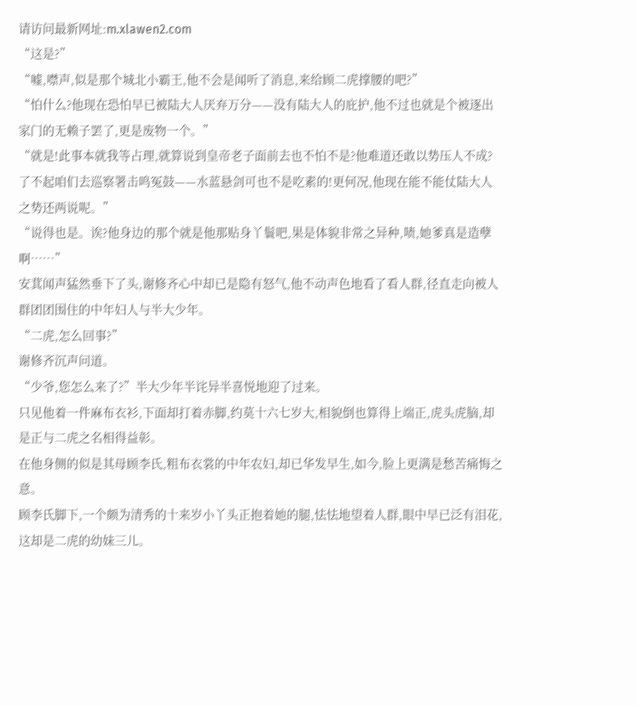请访问最新网址:m.xlawen2.com
“这是?”
“嘘,噤声,似是那个城北小霸王,他不会是闻听了消息,来给顾二虎撑腰的吧?”
“怕什么?他现在恐怕早已被陆大人厌弃万分——没有陆大人的庇护,他不过也就是个被逐出家门的无赖子罢了,更是废物一个。”
“就是!此事本就我等占理,就算说到皇帝老子面前去也不怕不是?他难道还敢以势压人不成?了不起咱们去巡察署击鸣冤鼓——水蓝悬剑可也不是吃素的!更何况,他现在能不能仗陆大人之势还两说呢。”
“说得也是。诶?他身边的那个就是他那贴身丫鬟吧,果是体貌非常之异种,啧,她爹真是造孽啊……”
安萁闻声猛然垂下了头,谢修齐心中却已是隐有怒气,他不动声色地看了看人群,径直走向被人群团团围住的中年妇人与半大少年。
“二虎,怎么回事?”
谢修齐沉声问道。
“少爷,您怎么来了?”半大少年半诧异半喜悦地迎了过来。
只见他着一件麻布衣衫,下面却打着赤脚,约莫十六七岁大,相貌倒也算得上端正,虎头虎脑,却是正与二虎之名相得益彰。
在他身侧的似是其母顾李氏,粗布衣裳的中年农妇,却已华发早生,如今,脸上更满是愁苦痛悔之意。
顾李氏脚下,一个颇为清秀的十来岁小丫头正抱着她的腿,怯怯地望着人群,眼中早已泛有泪花,这却是二虎的幼妹三儿。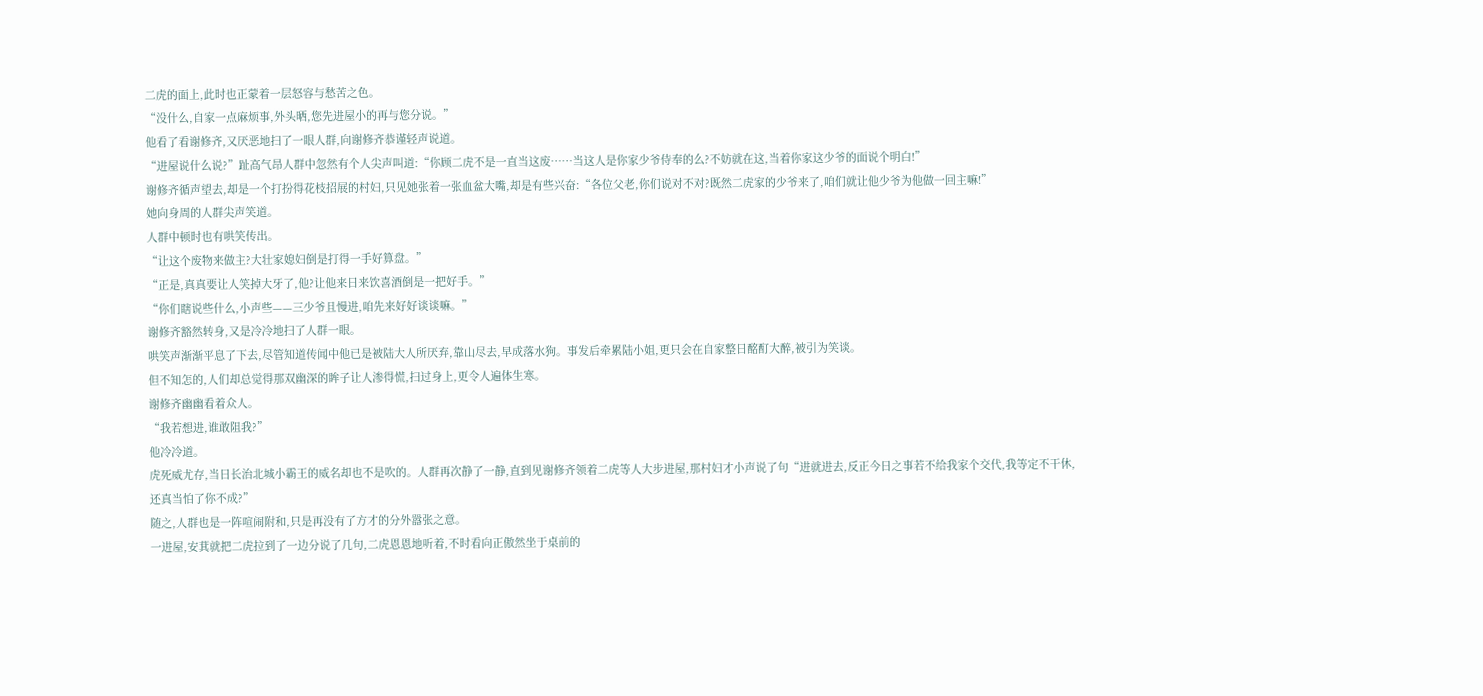二虎的面上,此时也正蒙着一层怒容与愁苦之色。
“没什么,自家一点麻烦事,外头晒,您先进屋小的再与您分说。”
他看了看谢修齐,又厌恶地扫了一眼人群,向谢修齐恭谨轻声说道。
“进屋说什么说?”趾高气昂人群中忽然有个人尖声叫道:“你顾二虎不是一直当这废……当这人是你家少爷侍奉的么?不妨就在这,当着你家这少爷的面说个明白!”
谢修齐循声望去,却是一个打扮得花枝招展的村妇,只见她张着一张血盆大嘴,却是有些兴奋:“各位父老,你们说对不对?既然二虎家的少爷来了,咱们就让他少爷为他做一回主嘛!”
她向身周的人群尖声笑道。
人群中顿时也有哄笑传出。
“让这个废物来做主?大壮家媳妇倒是打得一手好算盘。”
“正是,真真要让人笑掉大牙了,他?让他来日来饮喜酒倒是一把好手。”
“你们瞎说些什么,小声些——三少爷且慢进,咱先来好好谈谈嘛。”
谢修齐豁然转身,又是冷冷地扫了人群一眼。
哄笑声渐渐平息了下去,尽管知道传闻中他已是被陆大人所厌弃,靠山尽去,早成落水狗。事发后牵累陆小姐,更只会在自家整日酩酊大醉,被引为笑谈。
但不知怎的,人们却总觉得那双幽深的眸子让人渗得慌,扫过身上,更令人遍体生寒。
谢修齐幽幽看着众人。
“我若想进,谁敢阻我?”
他冷冷道。
虎死威尤存,当日长治北城小霸王的威名却也不是吹的。人群再次静了一静,直到见谢修齐领着二虎等人大步进屋,那村妇才小声说了句“进就进去,反正今日之事若不给我家个交代,我等定不干休,还真当怕了你不成?”
随之,人群也是一阵喧闹附和,只是再没有了方才的分外嚣张之意。
一进屋,安萁就把二虎拉到了一边分说了几句,二虎恩恩地听着,不时看向正傲然坐于桌前的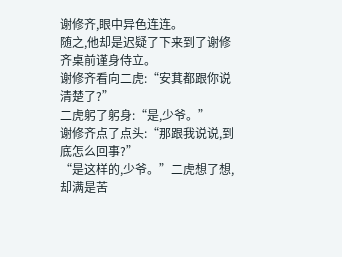谢修齐,眼中异色连连。
随之,他却是迟疑了下来到了谢修齐桌前谨身侍立。
谢修齐看向二虎:“安萁都跟你说清楚了?”
二虎躬了躬身:“是,少爷。”
谢修齐点了点头:“那跟我说说,到底怎么回事?”
“是这样的,少爷。”二虎想了想,却满是苦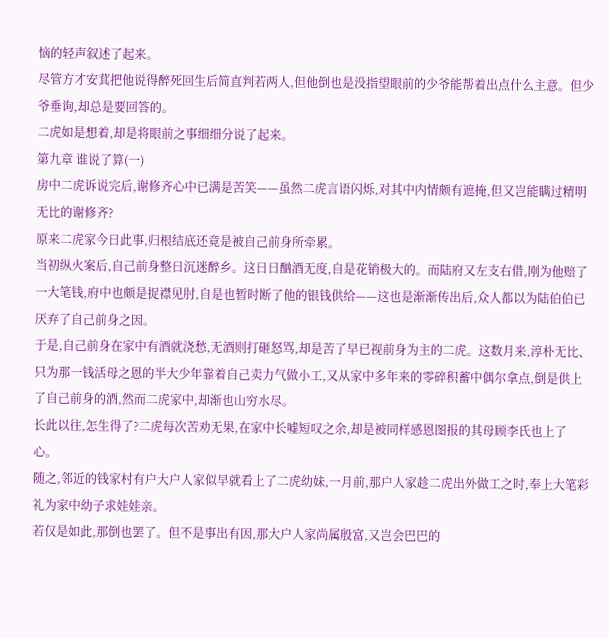恼的轻声叙述了起来。
尽管方才安萁把他说得醉死回生后简直判若两人,但他倒也是没指望眼前的少爷能帮着出点什么主意。但少爷垂询,却总是要回答的。
二虎如是想着,却是将眼前之事细细分说了起来。
第九章 谁说了算(一)
房中二虎诉说完后,谢修齐心中已满是苦笑——虽然二虎言语闪烁,对其中内情颇有遮掩,但又岂能瞒过精明无比的谢修齐?
原来二虎家今日此事,归根结底还竟是被自己前身所牵累。
当初纵火案后,自己前身整日沉迷醉乡。这日日酗酒无度,自是花销极大的。而陆府又左支右借,刚为他赔了一大笔钱,府中也颇是捉襟见肘,自是也暂时断了他的银钱供给——这也是渐渐传出后,众人都以为陆伯伯已厌弃了自己前身之因。
于是,自己前身在家中有酒就浇愁,无酒则打砸怒骂,却是苦了早已视前身为主的二虎。这数月来,淳朴无比、只为那一钱活母之恩的半大少年靠着自己卖力气做小工,又从家中多年来的零碎积蓄中偶尔拿点,倒是供上了自己前身的酒,然而二虎家中,却渐也山穷水尽。
长此以往,怎生得了?二虎每次苦劝无果,在家中长嘘短叹之余,却是被同样感恩图报的其母顾李氏也上了心。
随之,邻近的钱家村有户大户人家似早就看上了二虎幼妹,一月前,那户人家趁二虎出外做工之时,奉上大笔彩礼为家中幼子求娃娃亲。
若仅是如此,那倒也罢了。但不是事出有因,那大户人家尚属殷富,又岂会巴巴的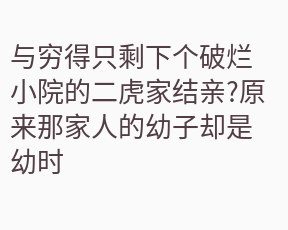与穷得只剩下个破烂小院的二虎家结亲?原来那家人的幼子却是幼时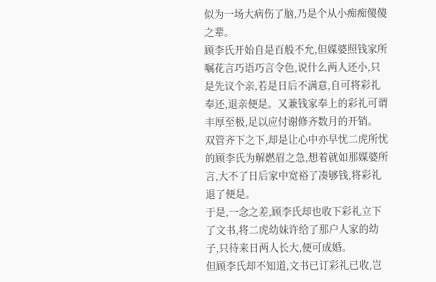似为一场大病伤了脑,乃是个从小痴痴傻傻之辈。
顾李氏开始自是百般不允,但媒婆照钱家所嘱花言巧语巧言令色,说什么两人还小,只是先议个亲,若是日后不满意,自可将彩礼奉还,退亲便是。又兼钱家奉上的彩礼可谓丰厚至极,足以应付谢修齐数月的开销。
双管齐下之下,却是让心中亦早忧二虎所忧的顾李氏为解燃眉之急,想着就如那媒婆所言,大不了日后家中宽裕了凑够钱,将彩礼退了便是。
于是,一念之差,顾李氏却也收下彩礼立下了文书,将二虎幼妹许给了那户人家的幼子,只待来日两人长大,便可成婚。
但顾李氏却不知道,文书已订彩礼已收,岂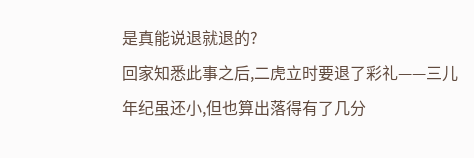是真能说退就退的?
回家知悉此事之后,二虎立时要退了彩礼——三儿年纪虽还小,但也算出落得有了几分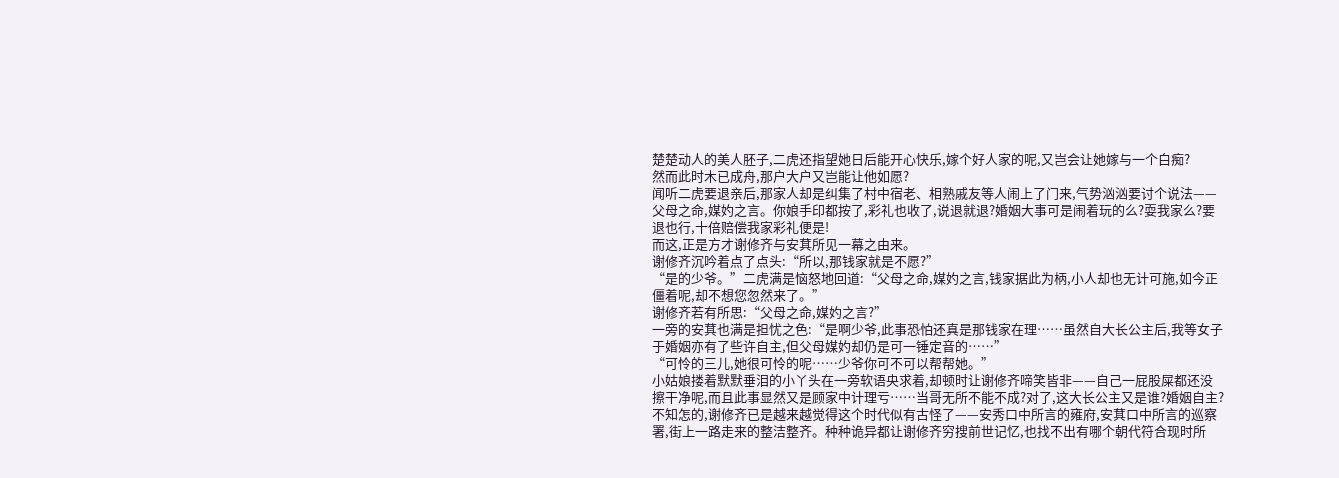楚楚动人的美人胚子,二虎还指望她日后能开心快乐,嫁个好人家的呢,又岂会让她嫁与一个白痴?
然而此时木已成舟,那户大户又岂能让他如愿?
闻听二虎要退亲后,那家人却是纠集了村中宿老、相熟戚友等人闹上了门来,气势汹汹要讨个说法——父母之命,媒妁之言。你娘手印都按了,彩礼也收了,说退就退?婚姻大事可是闹着玩的么?耍我家么?要退也行,十倍赔偿我家彩礼便是!
而这,正是方才谢修齐与安萁所见一幕之由来。
谢修齐沉吟着点了点头:“所以,那钱家就是不愿?”
“是的少爷。”二虎满是恼怒地回道:“父母之命,媒妁之言,钱家据此为柄,小人却也无计可施,如今正僵着呢,却不想您忽然来了。”
谢修齐若有所思:“父母之命,媒妁之言?”
一旁的安萁也满是担忧之色:“是啊少爷,此事恐怕还真是那钱家在理……虽然自大长公主后,我等女子于婚姻亦有了些许自主,但父母媒妁却仍是可一锤定音的……”
“可怜的三儿,她很可怜的呢……少爷你可不可以帮帮她。”
小姑娘搂着默默垂泪的小丫头在一旁软语央求着,却顿时让谢修齐啼笑皆非——自己一屁股屎都还没擦干净呢,而且此事显然又是顾家中计理亏……当哥无所不能不成?对了,这大长公主又是谁?婚姻自主?
不知怎的,谢修齐已是越来越觉得这个时代似有古怪了——安秀口中所言的雍府,安萁口中所言的巡察署,街上一路走来的整洁整齐。种种诡异都让谢修齐穷搜前世记忆,也找不出有哪个朝代符合现时所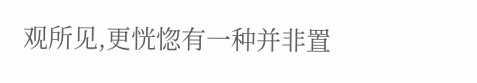观所见,更恍惚有一种并非置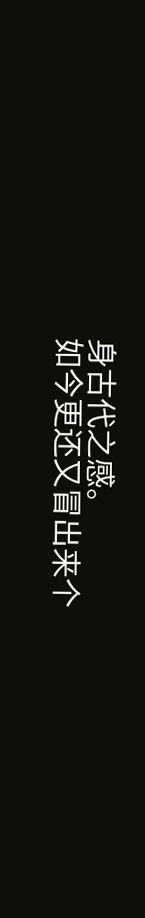身古代之感。
如今更还又冒出来个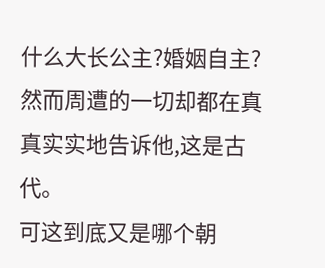什么大长公主?婚姻自主?
然而周遭的一切却都在真真实实地告诉他,这是古代。
可这到底又是哪个朝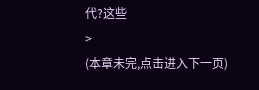代?这些
>
(本章未完,点击进入下一页)